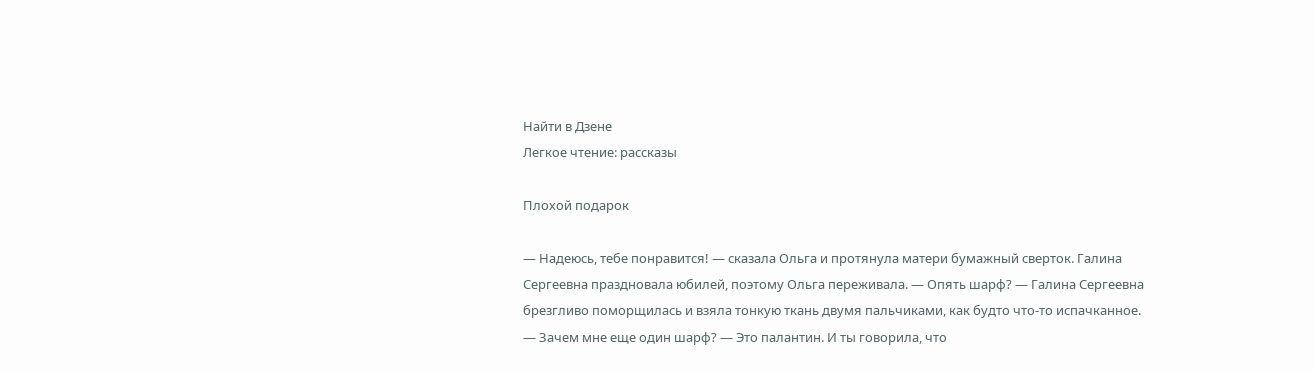Найти в Дзене
Легкое чтение: рассказы

Плохой подарок

— Надеюсь, тебе понравится! — сказала Ольга и протянула матери бумажный сверток. Галина Сергеевна праздновала юбилей, поэтому Ольга переживала. — Опять шарф? — Галина Сергеевна брезгливо поморщилась и взяла тонкую ткань двумя пальчиками, как будто что-то испачканное. — Зачем мне еще один шарф? — Это палантин. И ты говорила, что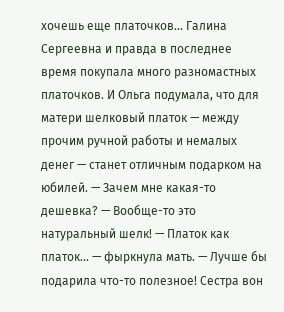хочешь еще платочков… Галина Сергеевна и правда в последнее время покупала много разномастных платочков. И Ольга подумала, что для матери шелковый платок — между прочим ручной работы и немалых денег — станет отличным подарком на юбилей. — Зачем мне какая-то дешевка? — Вообще-то это натуральный шелк! — Платок как платок… — фыркнула мать. — Лучше бы подарила что-то полезное! Сестра вон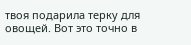твоя подарила терку для овощей. Вот это точно в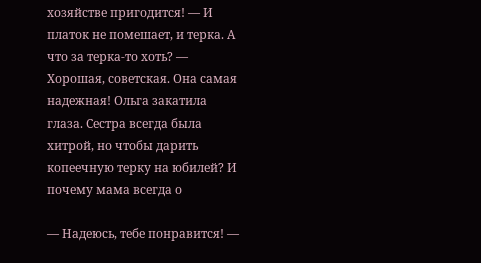хозяйстве пригодится! — И платок не помешает, и терка. А что за терка-то хоть? — Хорошая, советская. Она самая надежная! Ольга закатила глаза. Сестра всегда была хитрой, но чтобы дарить копеечную терку на юбилей? И почему мама всегда о

— Надеюсь, тебе понравится! —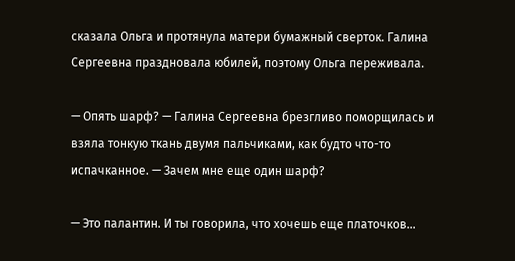сказала Ольга и протянула матери бумажный сверток. Галина Сергеевна праздновала юбилей, поэтому Ольга переживала.

— Опять шарф? — Галина Сергеевна брезгливо поморщилась и взяла тонкую ткань двумя пальчиками, как будто что-то испачканное. — Зачем мне еще один шарф?

— Это палантин. И ты говорила, что хочешь еще платочков…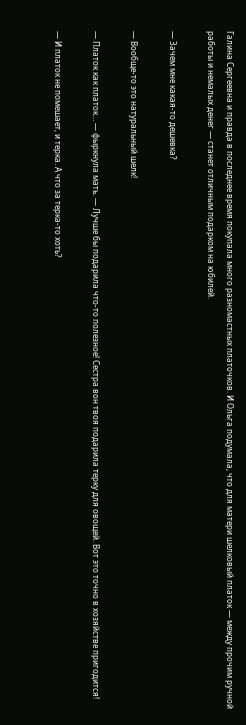Галина Сергеевна и правда в последнее время покупала много разномастных платочков. И Ольга подумала, что для матери шелковый платок — между прочим ручной работы и немалых денег — станет отличным подарком на юбилей.

— Зачем мне какая-то дешевка?

— Вообще-то это натуральный шелк!

— Платок как платок… — фыркнула мать. — Лучше бы подарила что-то полезное! Сестра вон твоя подарила терку для овощей. Вот это точно в хозяйстве пригодится!

— И платок не помешает, и терка. А что за терка-то хоть?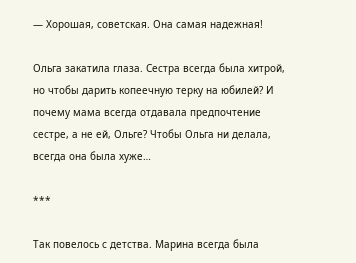— Хорошая, советская. Она самая надежная!

Ольга закатила глаза. Сестра всегда была хитрой, но чтобы дарить копеечную терку на юбилей? И почему мама всегда отдавала предпочтение сестре, а не ей, Ольге? Чтобы Ольга ни делала, всегда она была хуже…

***

Так повелось с детства. Марина всегда была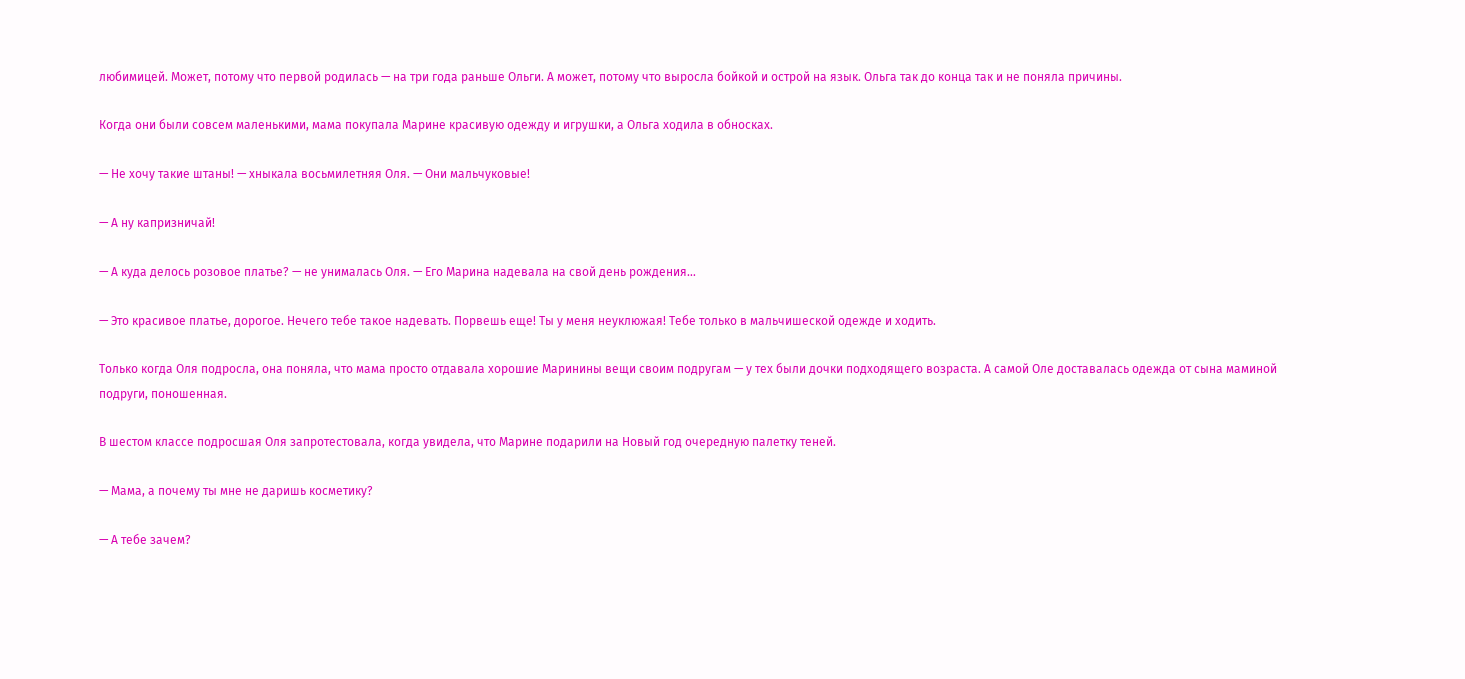любимицей. Может, потому что первой родилась — на три года раньше Ольги. А может, потому что выросла бойкой и острой на язык. Ольга так до конца так и не поняла причины.

Когда они были совсем маленькими, мама покупала Марине красивую одежду и игрушки, а Ольга ходила в обносках.

— Не хочу такие штаны! — хныкала восьмилетняя Оля. — Они мальчуковые!

— А ну капризничай!

— А куда делось розовое платье? — не унималась Оля. — Его Марина надевала на свой день рождения…

— Это красивое платье, дорогое. Нечего тебе такое надевать. Порвешь еще! Ты у меня неуклюжая! Тебе только в мальчишеской одежде и ходить.

Только когда Оля подросла, она поняла, что мама просто отдавала хорошие Маринины вещи своим подругам — у тех были дочки подходящего возраста. А самой Оле доставалась одежда от сына маминой подруги, поношенная.

В шестом классе подросшая Оля запротестовала, когда увидела, что Марине подарили на Новый год очередную палетку теней.

— Мама, а почему ты мне не даришь косметику?

— А тебе зачем?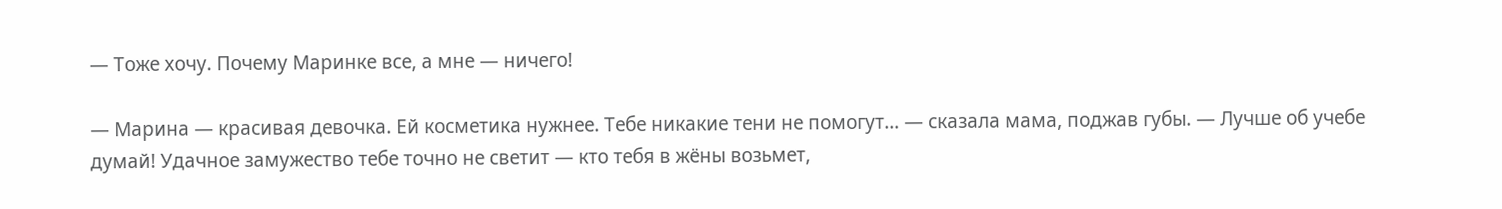— Тоже хочу. Почему Маринке все, а мне — ничего!

— Марина — красивая девочка. Ей косметика нужнее. Тебе никакие тени не помогут… — сказала мама, поджав губы. — Лучше об учебе думай! Удачное замужество тебе точно не светит — кто тебя в жёны возьмет,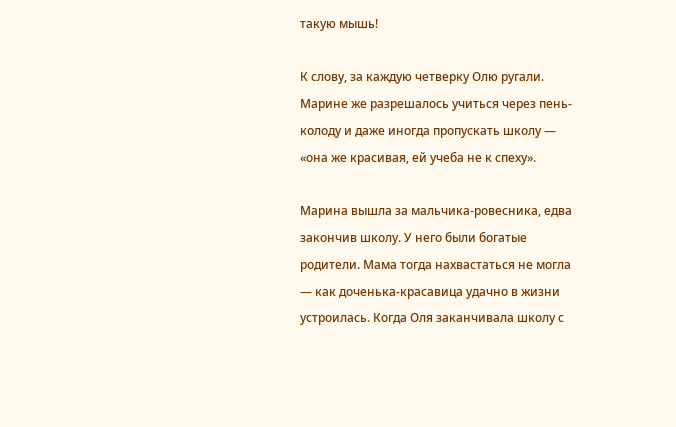такую мышь!

К слову, за каждую четверку Олю ругали. Марине же разрешалось учиться через пень-колоду и даже иногда пропускать школу — «она же красивая, ей учеба не к спеху».

Марина вышла за мальчика-ровесника, едва закончив школу. У него были богатые родители. Мама тогда нахвастаться не могла — как доченька-красавица удачно в жизни устроилась. Когда Оля заканчивала школу с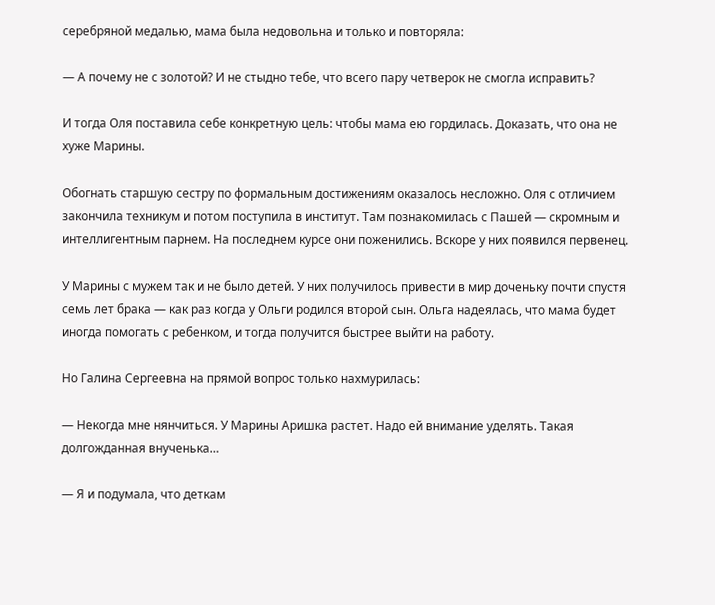серебряной медалью, мама была недовольна и только и повторяла:

— А почему не с золотой? И не стыдно тебе, что всего пару четверок не смогла исправить?

И тогда Оля поставила себе конкретную цель: чтобы мама ею гордилась. Доказать, что она не хуже Марины.

Обогнать старшую сестру по формальным достижениям оказалось несложно. Оля с отличием закончила техникум и потом поступила в институт. Там познакомилась с Пашей — скромным и интеллигентным парнем. На последнем курсе они поженились. Вскоре у них появился первенец.

У Марины с мужем так и не было детей. У них получилось привести в мир доченьку почти спустя семь лет брака — как раз когда у Ольги родился второй сын. Ольга надеялась, что мама будет иногда помогать с ребенком, и тогда получится быстрее выйти на работу.

Но Галина Сергеевна на прямой вопрос только нахмурилась:

— Некогда мне нянчиться. У Марины Аришка растет. Надо ей внимание уделять. Такая долгожданная внученька…

— Я и подумала, что деткам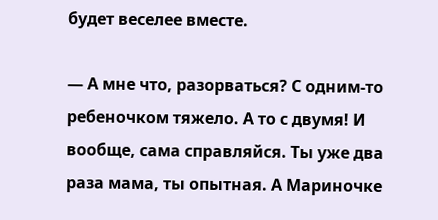будет веселее вместе.

— А мне что, разорваться? С одним-то ребеночком тяжело. А то с двумя! И вообще, сама справляйся. Ты уже два раза мама, ты опытная. А Мариночке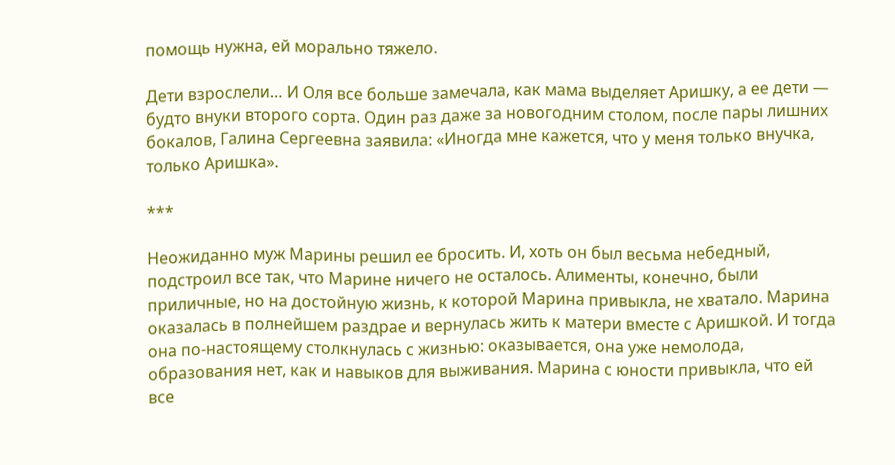помощь нужна, ей морально тяжело.

Дети взрослели… И Оля все больше замечала, как мама выделяет Аришку, а ее дети — будто внуки второго сорта. Один раз даже за новогодним столом, после пары лишних бокалов, Галина Сергеевна заявила: «Иногда мне кажется, что у меня только внучка, только Аришка».

***

Неожиданно муж Марины решил ее бросить. И, хоть он был весьма небедный, подстроил все так, что Марине ничего не осталось. Алименты, конечно, были приличные, но на достойную жизнь, к которой Марина привыкла, не хватало. Марина оказалась в полнейшем раздрае и вернулась жить к матери вместе с Аришкой. И тогда она по-настоящему столкнулась с жизнью: оказывается, она уже немолода, образования нет, как и навыков для выживания. Марина с юности привыкла, что ей все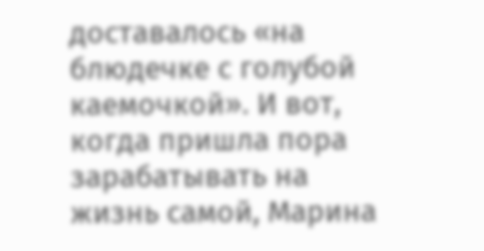доставалось «на блюдечке с голубой каемочкой». И вот, когда пришла пора зарабатывать на жизнь самой, Марина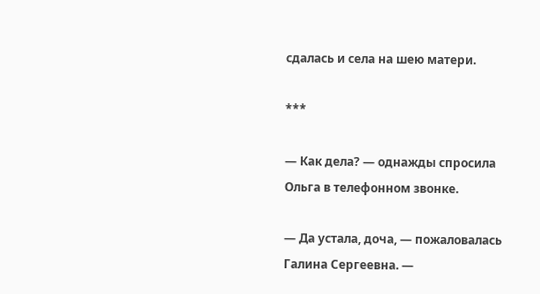сдалась и села на шею матери.

***

— Как дела? — однажды спросила Ольга в телефонном звонке.

— Да устала, доча, — пожаловалась Галина Сергеевна. —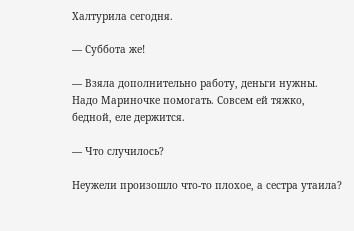Халтурила сегодня.

— Суббота же!

— Взяла дополнительно работу, деньги нужны. Надо Мариночке помогать. Совсем ей тяжко, бедной, еле держится.

— Что случилось?

Неужели произошло что-то плохое, а сестра утаила?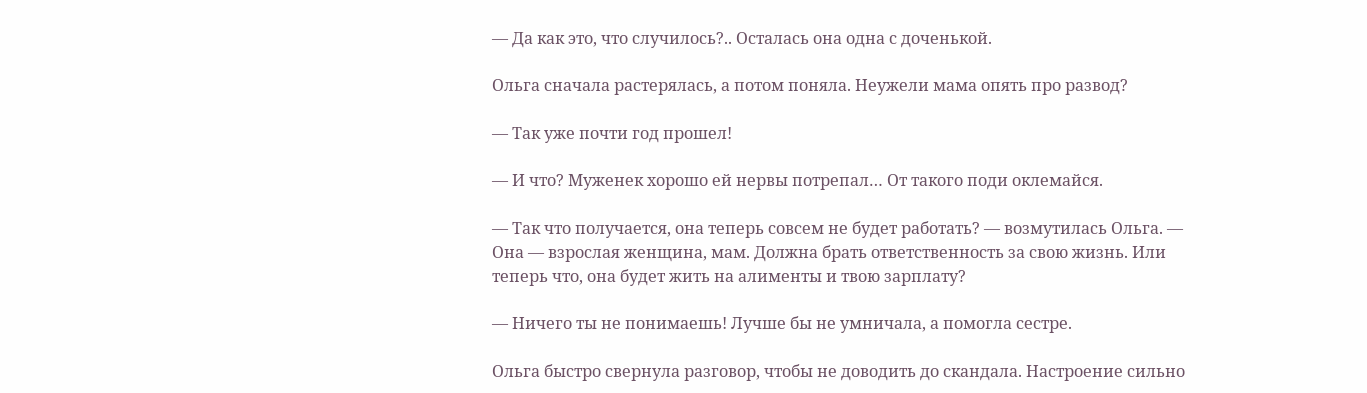— Да как это, что случилось?.. Осталась она одна с доченькой.

Ольга сначала растерялась, а потом поняла. Неужели мама опять про развод?

— Так уже почти год прошел!

— И что? Муженек хорошо ей нервы потрепал… От такого поди оклемайся.

— Так что получается, она теперь совсем не будет работать? — возмутилась Ольга. — Она — взрослая женщина, мам. Должна брать ответственность за свою жизнь. Или теперь что, она будет жить на алименты и твою зарплату?

— Ничего ты не понимаешь! Лучше бы не умничала, а помогла сестре.

Ольга быстро свернула разговор, чтобы не доводить до скандала. Настроение сильно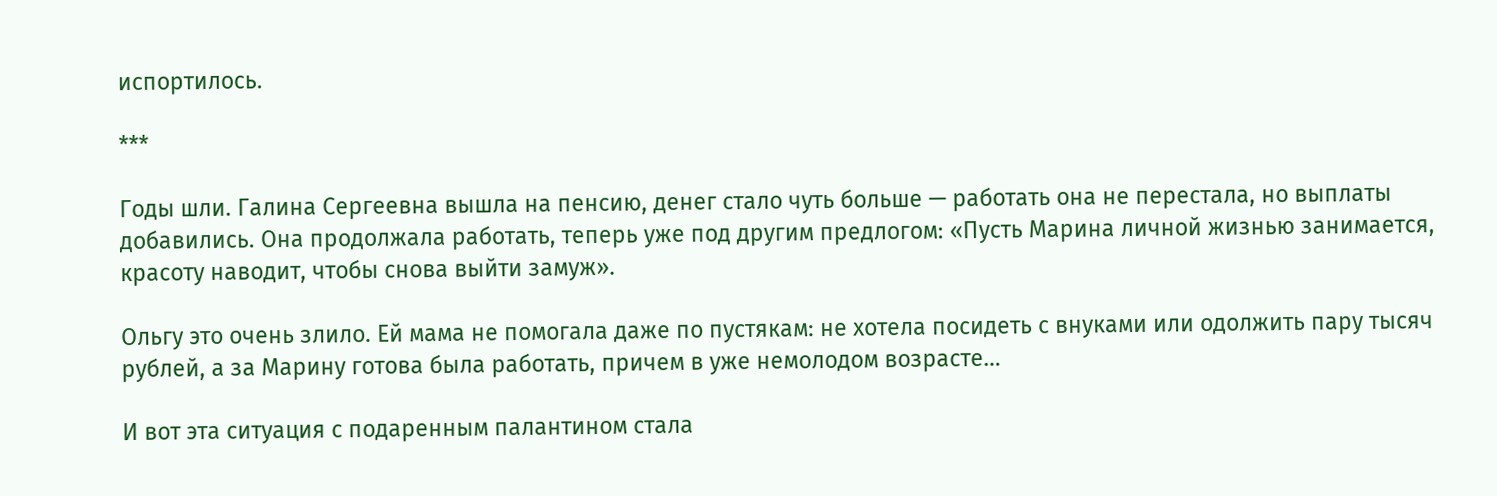испортилось.

***

Годы шли. Галина Сергеевна вышла на пенсию, денег стало чуть больше — работать она не перестала, но выплаты добавились. Она продолжала работать, теперь уже под другим предлогом: «Пусть Марина личной жизнью занимается, красоту наводит, чтобы снова выйти замуж».

Ольгу это очень злило. Ей мама не помогала даже по пустякам: не хотела посидеть с внуками или одолжить пару тысяч рублей, а за Марину готова была работать, причем в уже немолодом возрасте…

И вот эта ситуация с подаренным палантином стала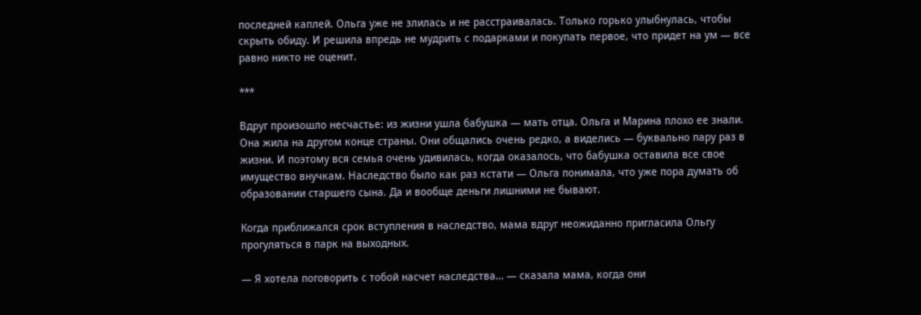последней каплей. Ольга уже не злилась и не расстраивалась. Только горько улыбнулась, чтобы скрыть обиду. И решила впредь не мудрить с подарками и покупать первое, что придет на ум — все равно никто не оценит.

***

Вдруг произошло несчастье: из жизни ушла бабушка — мать отца. Ольга и Марина плохо ее знали. Она жила на другом конце страны. Они общались очень редко, а виделись — буквально пару раз в жизни. И поэтому вся семья очень удивилась, когда оказалось, что бабушка оставила все свое имущество внучкам. Наследство было как раз кстати — Ольга понимала, что уже пора думать об образовании старшего сына. Да и вообще деньги лишними не бывают.

Когда приближался срок вступления в наследство, мама вдруг неожиданно пригласила Ольгу прогуляться в парк на выходных.

— Я хотела поговорить с тобой насчет наследства… — сказала мама, когда они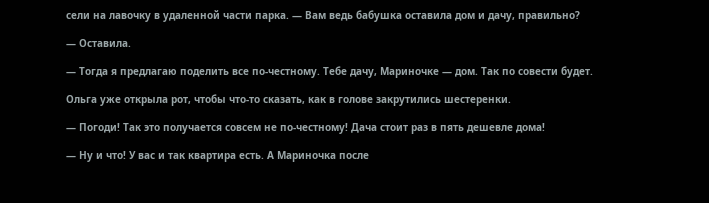сели на лавочку в удаленной части парка. — Вам ведь бабушка оставила дом и дачу, правильно?

— Оставила.

— Тогда я предлагаю поделить все по-честному. Тебе дачу, Мариночке — дом. Так по совести будет.

Ольга уже открыла рот, чтобы что-то сказать, как в голове закрутились шестеренки.

— Погоди! Так это получается совсем не по-честному! Дача стоит раз в пять дешевле дома!

— Ну и что! У вас и так квартира есть. А Мариночка после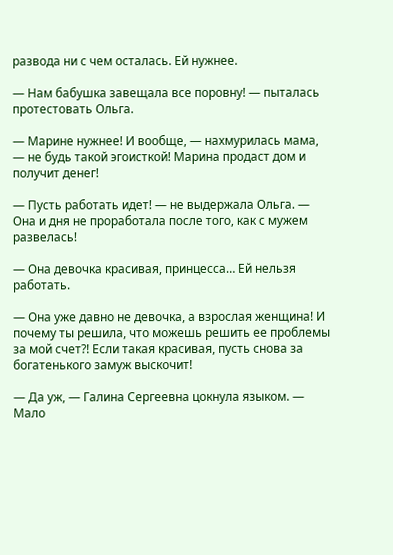развода ни с чем осталась. Ей нужнее.

— Нам бабушка завещала все поровну! — пыталась протестовать Ольга.

— Марине нужнее! И вообще, — нахмурилась мама, — не будь такой эгоисткой! Марина продаст дом и получит денег!

— Пусть работать идет! — не выдержала Ольга. — Она и дня не проработала после того, как с мужем развелась!

— Она девочка красивая, принцесса… Ей нельзя работать.

— Она уже давно не девочка, а взрослая женщина! И почему ты решила, что можешь решить ее проблемы за мой счет?! Если такая красивая, пусть снова за богатенького замуж выскочит!

— Да уж, — Галина Сергеевна цокнула языком. — Мало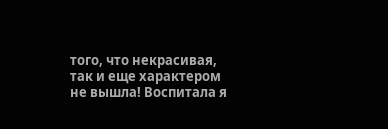того, что некрасивая, так и еще характером не вышла! Воспитала я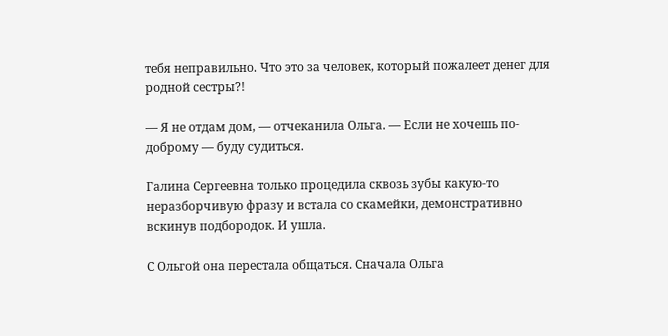тебя неправильно. Что это за человек, который пожалеет денег для родной сестры?!

— Я не отдам дом, — отчеканила Ольга. — Если не хочешь по-доброму — буду судиться.

Галина Сергеевна только процедила сквозь зубы какую-то неразборчивую фразу и встала со скамейки, демонстративно вскинув подбородок. И ушла.

С Ольгой она перестала общаться. Сначала Ольга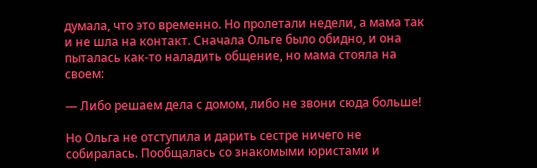думала, что это временно. Но пролетали недели, а мама так и не шла на контакт. Сначала Ольге было обидно, и она пыталась как-то наладить общение, но мама стояла на своем:

— Либо решаем дела с домом, либо не звони сюда больше!

Но Ольга не отступила и дарить сестре ничего не собиралась. Пообщалась со знакомыми юристами и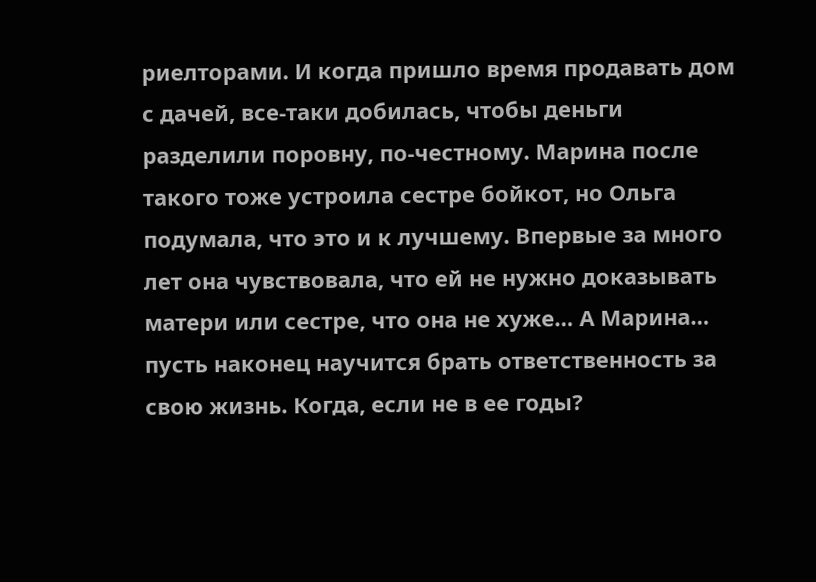риелторами. И когда пришло время продавать дом с дачей, все-таки добилась, чтобы деньги разделили поровну, по-честному. Марина после такого тоже устроила сестре бойкот, но Ольга подумала, что это и к лучшему. Впервые за много лет она чувствовала, что ей не нужно доказывать матери или сестре, что она не хуже… А Марина… пусть наконец научится брать ответственность за свою жизнь. Когда, если не в ее годы?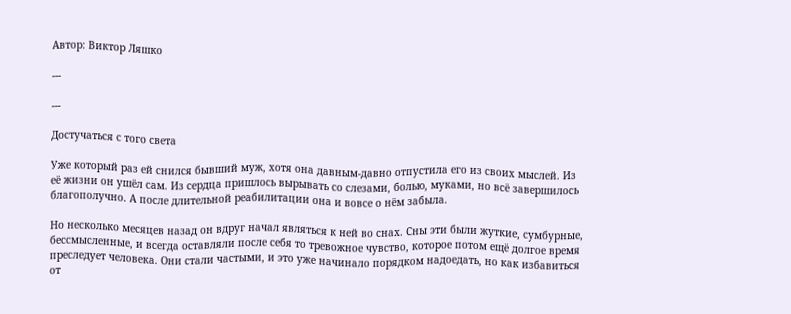Автор: Виктор Ляшко

---

---

Достучаться с того света

Уже который раз ей снился бывший муж, хотя она давным-давно отпустила его из своих мыслей. Из её жизни он ушёл сам. Из сердца пришлось вырывать со слезами, болью, муками, но всё завершилось благополучно. А после длительной реабилитации она и вовсе о нём забыла.

Но несколько месяцев назад он вдруг начал являться к ней во снах. Сны эти были жуткие, сумбурные, бессмысленные, и всегда оставляли после себя то тревожное чувство, которое потом ещё долгое время преследует человека. Они стали частыми, и это уже начинало порядком надоедать, но как избавиться от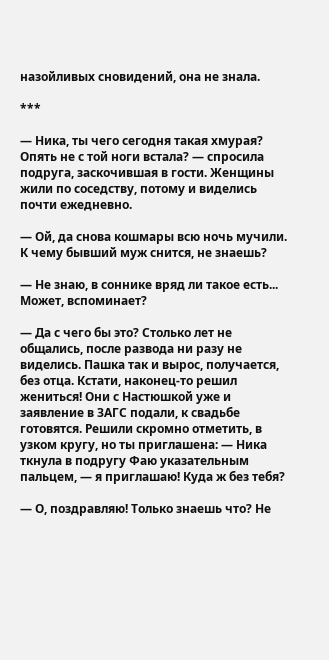назойливых сновидений, она не знала.

***

— Ника, ты чего сегодня такая хмурая? Опять не с той ноги встала? — спросила подруга, заскочившая в гости. Женщины жили по соседству, потому и виделись почти ежедневно.

— Ой, да снова кошмары всю ночь мучили. К чему бывший муж снится, не знаешь?

— Не знаю, в соннике вряд ли такое есть... Может, вспоминает?

— Да с чего бы это? Столько лет не общались, после развода ни разу не виделись. Пашка так и вырос, получается, без отца. Кстати, наконец-то решил жениться! Они с Настюшкой уже и заявление в ЗАГС подали, к свадьбе готовятся. Решили скромно отметить, в узком кругу, но ты приглашена: — Ника ткнула в подругу Фаю указательным пальцем, — я приглашаю! Куда ж без тебя?

— О, поздравляю! Только знаешь что? Не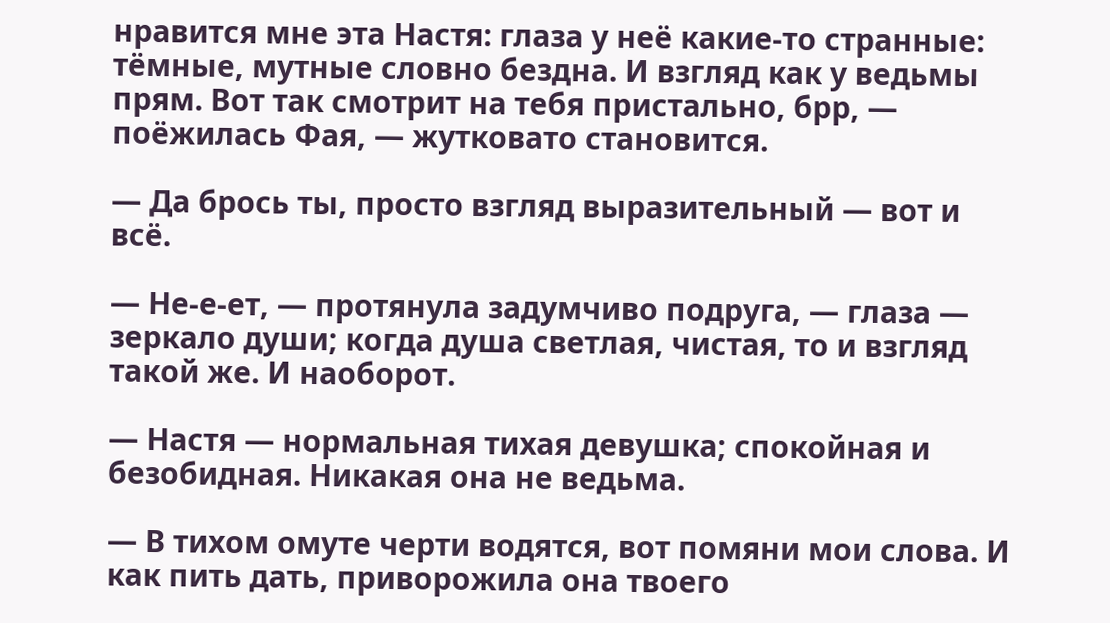нравится мне эта Настя: глаза у неё какие-то странные: тёмные, мутные словно бездна. И взгляд как у ведьмы прям. Вот так смотрит на тебя пристально, брр, — поёжилась Фая, — жутковато становится.

— Да брось ты, просто взгляд выразительный — вот и всё.

— Не-е-ет, — протянула задумчиво подруга, — глаза — зеркало души; когда душа светлая, чистая, то и взгляд такой же. И наоборот.

— Настя — нормальная тихая девушка; спокойная и безобидная. Никакая она не ведьма.

— В тихом омуте черти водятся, вот помяни мои слова. И как пить дать, приворожила она твоего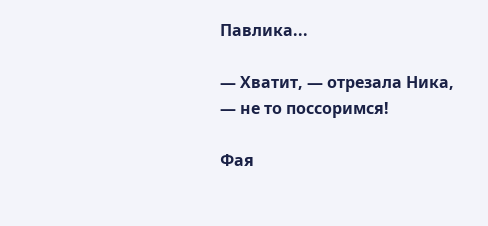Павлика...

— Хватит, — отрезала Ника, — не то поссоримся!

Фая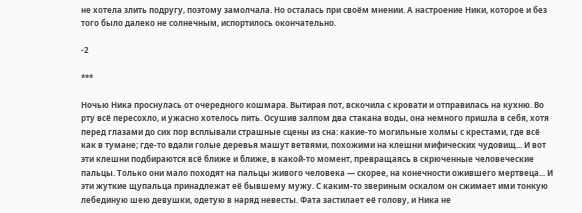не хотела злить подругу, поэтому замолчала. Но осталась при своём мнении. А настроение Ники, которое и без того было далеко не солнечным, испортилось окончательно.

-2

***

Ночью Ника проснулась от очередного кошмара. Вытирая пот, вскочила с кровати и отправилась на кухню. Во рту всё пересохло, и ужасно хотелось пить. Осушив залпом два стакана воды, она немного пришла в себя, хотя перед глазами до сих пор всплывали страшные сцены из сна: какие-то могильные холмы с крестами, где всё как в тумане; где-то вдали голые деревья машут ветвями, похожими на клешни мифических чудовищ... И вот эти клешни подбираются всё ближе и ближе, в какой-то момент, превращаясь в скрюченные человеческие пальцы. Только они мало походят на пальцы живого человека — скорее, на конечности ожившего мертвеца... И эти жуткие щупальца принадлежат её бывшему мужу. С каким-то звериным оскалом он сжимает ими тонкую лебединую шею девушки, одетую в наряд невесты. Фата застилает её голову, и Ника не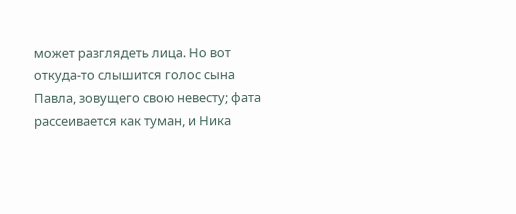может разглядеть лица. Но вот откуда-то слышится голос сына Павла, зовущего свою невесту; фата рассеивается как туман, и Ника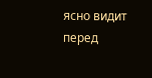ясно видит перед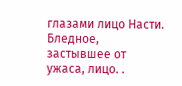глазами лицо Насти. Бледное, застывшее от ужаса, лицо. .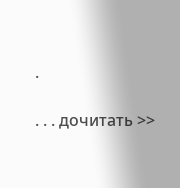.

. . . дочитать >>